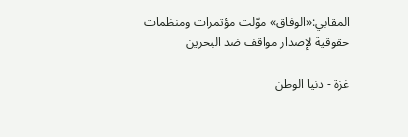المقابي:«الوفاق» موّلت مؤتمرات ومنظمات حقوقية لإصدار مواقف ضد البحرين

غزة - دنيا الوطن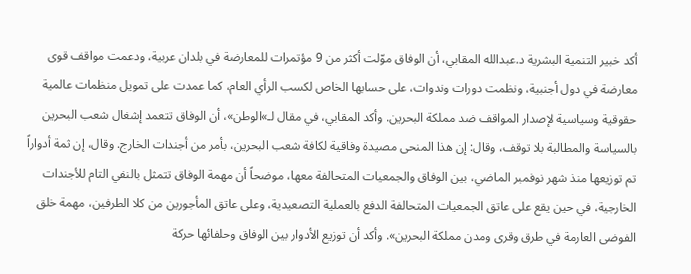أكد خبير التنمية البشرية د.عبدالله المقابي، أن الوفاق موّلت أكثر من 9 مؤتمرات للمعارضة في بلدان عربية، ودعمت مواقف قوى معارضة في دول أجنبية، ونظمت دورات وندوات، على حسابها الخاص لكسب الرأي العام، كما عمدت على تمويل منظمات عالمية حقوقية وسياسية لإصدار المواقف ضد مملكة البحرين. وأكد المقابي، في مقال لـ»الوطن»، أن الوفاق تتعمد إشغال شعب البحرين بالسياسة والمطالبة بلا توقف، وقال: إن هذا المنحى مصيدة وفاقية لكافة شعب البحرين، بأمر من أجندات الخارج. وقال، إن ثمة أدواراً تم توزيعها منذ شهر نوفمبر الماضي، بين الوفاق والجمعيات المتحالفة معها، موضحاً أن مهمة الوفاق تتمثل بالنفي التام للأجندات الخارجية، في حين يقع على عاتق الجمعيات المتحالفة الدفع بالعملية التصعيدية، وعلى عاتق المأجورين من كلا الطرفين، مهمة خلق الفوضى العارمة في طرق وقرى ومدن مملكة البحرين». وأكد أن توزيع الأدوار بين الوفاق وحلفائها حركة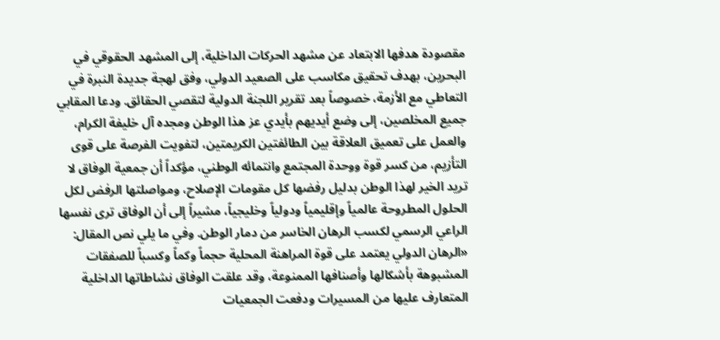مقصودة هدفها الابتعاد عن مشهد الحركات الداخلية، إلى المشهد الحقوقي في البحرين، بهدف تحقيق مكاسب على الصعيد الدولي، وفق لهجة جديدة النبرة في التعاطي مع الأزمة، خصوصاً بعد تقرير اللجنة الدولية لتقصي الحقائق. ودعا المقابي جميع المخلصين، إلى وضع أيديهم بأيدي عز هذا الوطن ومجده آل خليفة الكرام، والعمل على تعميق العلاقة بين الطائفتين الكريمتين، لتفويت الفرصة على قوى التأزيم، من كسر قوة ووحدة المجتمع وانتمائه الوطني، مؤكداً أن جمعية الوفاق لا تريد الخير لهذا الوطن بدليل رفضها كل مقومات الإصلاح، ومواصلتها الرفض لكل الحلول المطروحة عالمياً وإقليمياً ودولياً وخليجياً، مشيراً إلى أن الوفاق ترى نفسها الراعي الرسمي لكسب الرهان الخاسر من دمار الوطن. وفي ما يلي نص المقال: «الرهان الدولي يعتمد على قوة المراهنة المحلية حجماً وكماً وكسباً للصفقات المشبوهة بأشكالها وأصنافها الممنوعة، وقد علقت الوفاق نشاطاتها الداخلية المتعارف عليها من المسيرات ودفعت الجمعيات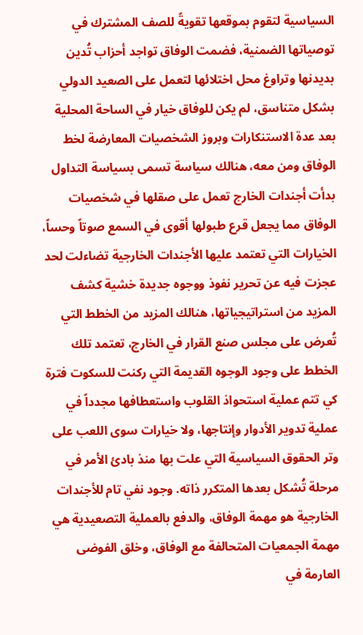السياسية لتقوم بموقعها تقويةً للصف المشترك في توصياتها الضمنية، فضمت الوفاق تواجد أحزاب تُدين بديدنها وتراوغ محل اختلائها لتعمل على الصعيد الدولي بشكل متناسق، لم يكن للوفاق خيار في الساحة المحلية بعد عدة الاستنكارات وبروز الشخصيات المعارضة لخط الوفاق ومن معه، هنالك سياسة تسمى بسياسة التداول بدأت أجندات الخارج تعمل على صقلها في شخصيات الوفاق مما يجعل قرع طبولها أقوى في السمع صوتاً وحساً، الخيارات التي تعتمد عليها الأجندات الخارجية تضاءلت لحد عجزت فيه عن تحرير نفوذ ووجوه جديدة خشية كشف المزيد من استراتيجياتها، هنالك المزيد من الخطط التي تُعرض على مجلس صنع القرار في الخارج، تعتمد تلك الخطط على وجود الوجوه القديمة التي ركنت للسكوت فترة كي تتم عملية استحواذ القلوب واستعطافها مجدداً في عملية تدوير الأدوار وإنتاجها، ولا خيارات سوى اللعب على وتر الحقوق السياسية التي علت بها منذ بادئ الأمر في مرحلة تُشكل بعدها المتكرر ذاته. وجود نفي تام للأجندات الخارجية هو مهمة الوفاق، والدفع بالعملية التصعيدية هي مهمة الجمعيات المتحالفة مع الوفاق، وخلق الفوضى العارمة في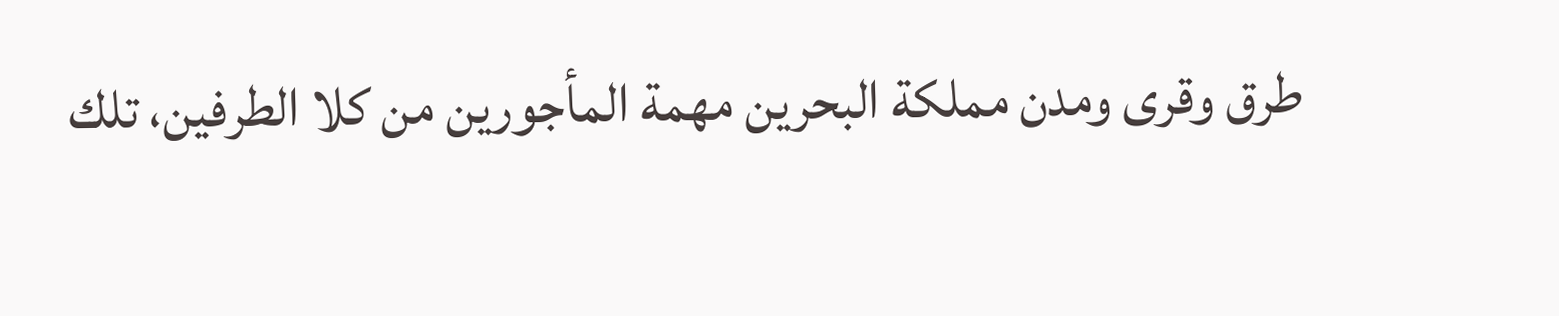طرق وقرى ومدن مملكة البحرين مهمة المأجورين من كلا الطرفين، تلك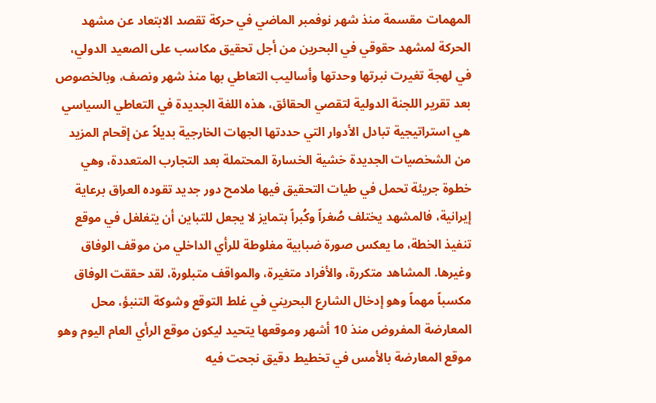المهمات مقسمة منذ شهر نوفمبر الماضي في حركة تقصد الابتعاد عن مشهد الحركة لمشهد حقوقي في البحرين من أجل تحقيق مكاسب على الصعيد الدولي، في لهجة تغيرت نبرتها وحدتها وأساليب التعاطي بها منذ شهر ونصف، وبالخصوص بعد تقرير اللجنة الدولية لتقصي الحقائق، هذه اللغة الجديدة في التعاطي السياسي هي استراتيجية تبادل الأدوار التي حددتها الجهات الخارجية بديلاً عن إقحام المزيد من الشخصيات الجديدة خشية الخسارة المحتملة بعد التجارب المتعددة، وهي خطوة جريئة تحمل في طيات التحقيق فيها ملامح دور جديد تقوده العراق برعاية إيرانية، فالمشهد يختلف صُغراً وكُبراً بتمايز لا يجعل للتباين أن يتغلغل في موقع تنفيذ الخطة، ما يعكس صورة ضبابية مغلوطة للرأي الداخلي من موقف الوفاق وغيرها. المشاهد متكررة، والأفراد متغيرة، والمواقف متبلورة، لقد حققت الوفاق مكسباً مهماً وهو إدخال الشارع البحريني في غلط التوقع وشوكة التنبؤ، محل المعارضة المفروض منذ 10 أشهر وموقعها يتحيد ليكون موقع الرأي العام اليوم وهو موقع المعارضة بالأمس في تخطيط دقيق نجحت فيه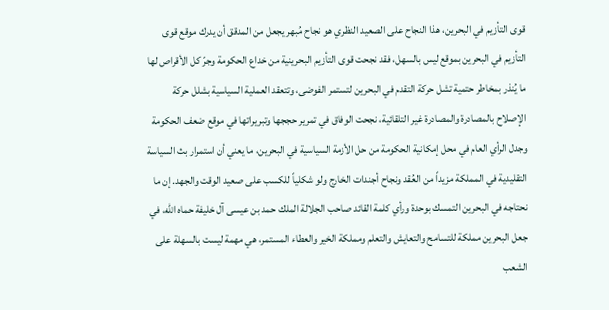قوى التأزيم في البحرين، هذا النجاح على الصعيد النظري هو نجاح مُبهر يجعل من المدقق أن يدرك موقع قوى التأزيم في البحرين بموقع ليس بالسهل، فقد نجحت قوى التأزيم البحرينية من خداع الحكومة وجرّ كل الأقراص لها ما يُنذر بمخاطر حتمية تشل حركة التقدم في البحرين لتستمر الفوضى، وتتعقد العملية السياسية بشلل حركة الإصلاح بالمصادرة والمصادرة غير التلقائية، نجحت الوفاق في تمرير حججها وتبريراتها في موقع ضعف الحكومة وجدل الرأي العام في محل إمكانية الحكومة من حل الأزمة السياسية في البحرين، ما يعني أن استمرار بث السياسة التقليدية في المملكة مزيداً من العُقد ونجاح أجندات الخارج ولو شكلياً للكسب على صعيد الوقت والجهد. إن ما نحتاجه في البحرين التمسك بوحدة ورأي كلمة القائد صاحب الجلالة الملك حمد بن عيسى آل خليفة حماه الله، في جعل البحرين مملكة للتسامح والتعايش والتعلم ومملكة الخير والعطاء المستمر، هي مهمة ليست بالسهلة على الشعب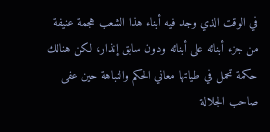في الوقت الذي وجد فيه أبناء هذا الشعب هجمة عنيفة من جزء أبنائه على أبنائه ودون سابق إنذار، لكن هنالك حكمة تحمل في طياتها معاني الحكم والنباهة حين عفى صاحب الجلالة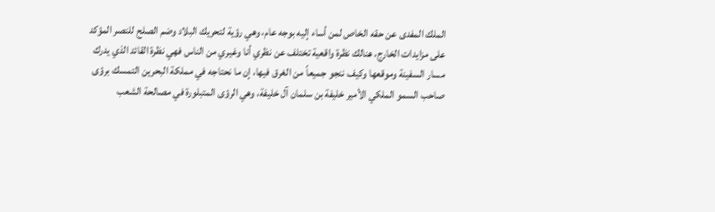الملك المفدى عن حقه الخاص لمن أساء إليه بوجه عام، وهي رؤية لتحريك البلاد وضم الصلح للنصر المؤكد على مزايدات الخارج، هنالك نظرة واقعية تختلف عن نظري أنا وغيري من الناس فهي نظرة القائد الذي يدرك مسار السفينة وموقعها وكيف ننجو جميعاً من الغرق فيها، إن ما نحتاجه في مملكة البحرين التمسك برؤى صاحب السمو الملكي الأمير خليفة بن سلمان آل خليفة، وهي الرؤى المتبلورة في مصالحة الشعب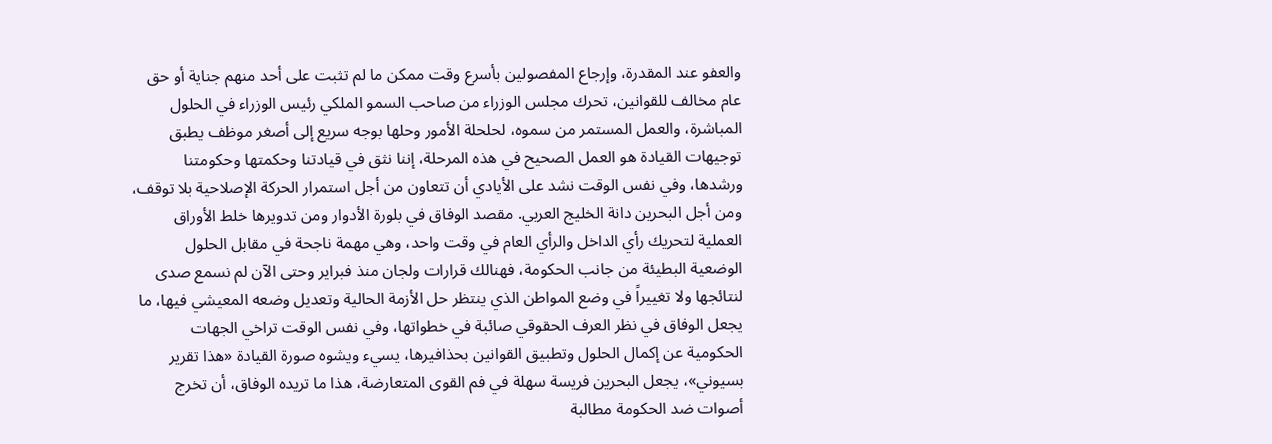والعفو عند المقدرة، وإرجاع المفصولين بأسرع وقت ممكن ما لم تثبت على أحد منهم جناية أو حق عام مخالف للقوانين، تحرك مجلس الوزراء من صاحب السمو الملكي رئيس الوزراء في الحلول المباشرة، والعمل المستمر من سموه، لحلحلة الأمور وحلها بوجه سريع إلى أصغر موظف يطبق توجيهات القيادة هو العمل الصحيح في هذه المرحلة، إننا نثق في قيادتنا وحكمتها وحكومتنا ورشدها، وفي نفس الوقت نشد على الأيادي أن تتعاون من أجل استمرار الحركة الإصلاحية بلا توقف، ومن أجل البحرين دانة الخليج العربي. مقصد الوفاق في بلورة الأدوار ومن تدويرها خلط الأوراق العملية لتحريك رأي الداخل والرأي العام في وقت واحد، وهي مهمة ناجحة في مقابل الحلول الوضعية البطيئة من جانب الحكومة، فهنالك قرارات ولجان منذ فبراير وحتى الآن لم نسمع صدى لنتائجها ولا تغييراً في وضع المواطن الذي ينتظر حل الأزمة الحالية وتعديل وضعه المعيشي فيها، ما يجعل الوفاق في نظر العرف الحقوقي صائبة في خطواتها، وفي نفس الوقت تراخي الجهات الحكومية عن إكمال الحلول وتطبيق القوانين بحذافيرها، يسيء ويشوه صورة القيادة «هذا تقرير بسيوني»، يجعل البحرين فريسة سهلة في فم القوى المتعارضة، هذا ما تريده الوفاق، أن تخرج أصوات ضد الحكومة مطالبة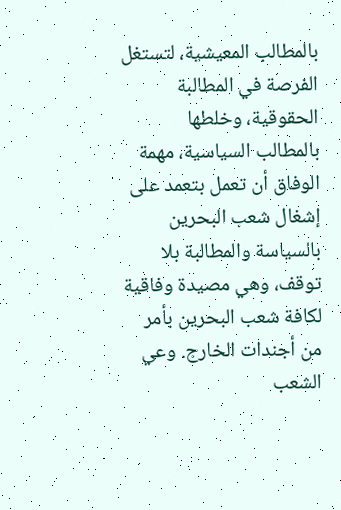بالمطالب المعيشية، لتستغل الفرصة في المطالبة الحقوقية، وخلطها بالمطالب السياسية، مهمة الوفاق أن تعمل بتعمد على إشغال شعب البحرين بالسياسة والمطالبة بلا توقف، وهي مصيدة وفاقية لكافة شعب البحرين بأمر من أجندات الخارج. وعي الشعب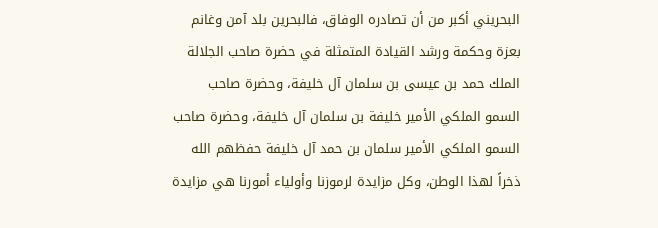البحريني أكبر من أن تصادره الوفاق، فالبحرين بلد آمن وغانم بعزة وحكمة ورشد القيادة المتمثلة في حضرة صاحب الجلالة الملك حمد بن عيسى بن سلمان آل خليفة، وحضرة صاحب السمو الملكي الأمير خليفة بن سلمان آل خليفة، وحضرة صاحب السمو الملكي الأمير سلمان بن حمد آل خليفة حفظهم الله ذخراً لهذا الوطن، وكل مزايدة لرموزنا وأولياء أمورنا هي مزايدة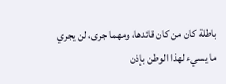باطلة كان من كان قائدها، ومهما جرى، لن يجري ما يسيء لهذا الوطن بإذن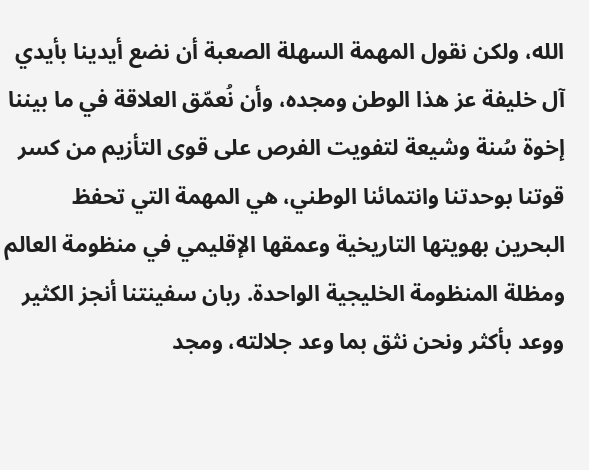الله، ولكن نقول المهمة السهلة الصعبة أن نضع أيدينا بأيدي آل خليفة عز هذا الوطن ومجده، وأن نُعمّق العلاقة في ما بيننا إخوة سُنة وشيعة لتفويت الفرص على قوى التأزيم من كسر قوتنا بوحدتنا وانتمائنا الوطني، هي المهمة التي تحفظ البحرين بهويتها التاريخية وعمقها الإقليمي في منظومة العالم ومظلة المنظومة الخليجية الواحدة. ربان سفينتنا أنجز الكثير ووعد بأكثر ونحن نثق بما وعد جلالته، ومجد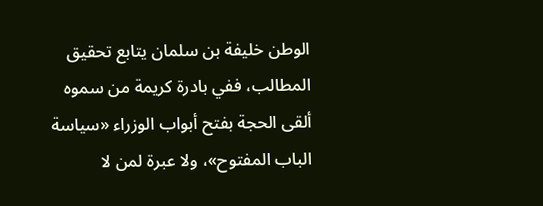الوطن خليفة بن سلمان يتابع تحقيق المطالب، ففي بادرة كريمة من سموه ألقى الحجة بفتح أبواب الوزراء «سياسة الباب المفتوح»، ولا عبرة لمن لا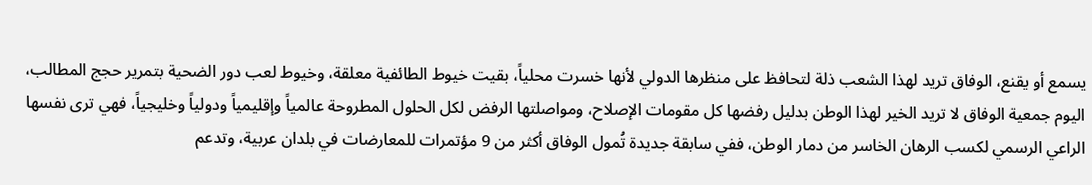يسمع أو يقنع، الوفاق تريد لهذا الشعب ذلة لتحافظ على منظرها الدولي لأنها خسرت محلياً، بقيت خيوط الطائفية معلقة، وخيوط لعب دور الضحية بتمرير حجج المطالب، اليوم جمعية الوفاق لا تريد الخير لهذا الوطن بدليل رفضها كل مقومات الإصلاح، ومواصلتها الرفض لكل الحلول المطروحة عالمياً وإقليمياً ودولياً وخليجياً، فهي ترى نفسها الراعي الرسمي لكسب الرهان الخاسر من دمار الوطن، ففي سابقة جديدة تُمول الوفاق أكثر من 9 مؤتمرات للمعارضات في بلدان عربية، وتدعم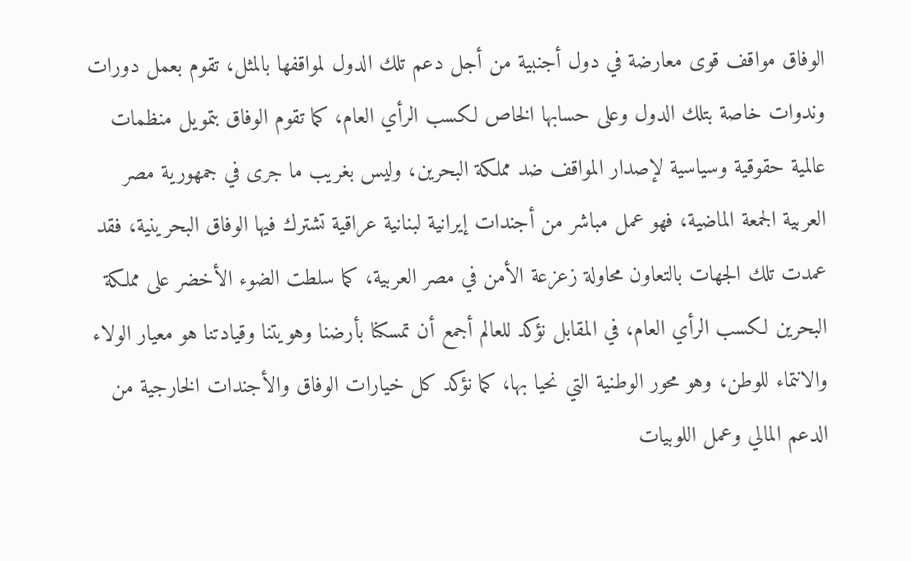الوفاق مواقف قوى معارضة في دول أجنبية من أجل دعم تلك الدول لمواقفها بالمثل، تقوم بعمل دورات وندوات خاصة بتلك الدول وعلى حسابها الخاص لكسب الرأي العام، كما تقوم الوفاق بتمويل منظمات عالمية حقوقية وسياسية لإصدار المواقف ضد مملكة البحرين، وليس بغريب ما جرى في جمهورية مصر العربية الجمعة الماضية، فهو عمل مباشر من أجندات إيرانية لبنانية عراقية تشترك فيها الوفاق البحرينية، فقد عمدت تلك الجهات بالتعاون محاولة زعزعة الأمن في مصر العربية، كما سلطت الضوء الأخضر على مملكة البحرين لكسب الرأي العام، في المقابل نؤكد للعالم أجمع أن تمسكنا بأرضنا وهويتنا وقيادتنا هو معيار الولاء والانتماء للوطن، وهو محور الوطنية التي نحيا بها، كما نؤكد كل خيارات الوفاق والأجندات الخارجية من الدعم المالي وعمل اللوبيات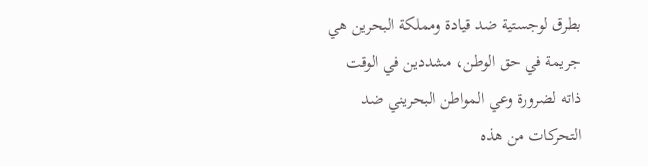بطرق لوجستية ضد قيادة ومملكة البحرين هي جريمة في حق الوطن، مشددين في الوقت ذاته لضرورة وعي المواطن البحريني ضد التحركات من هذه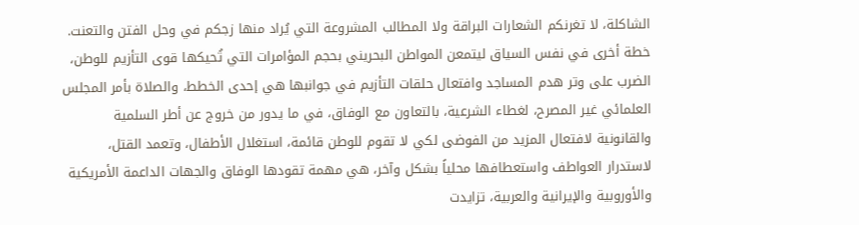الشاكلة، لا تغرنكم الشعارات البراقة ولا المطالب المشروعة التي يُراد منها زجكم في وحل الفتن والتعنت. خطة أخرى في نفس السياق ليتمعن المواطن البحريني بحجم المؤامرات التي تُحيكها قوى التأزيم للوطن، الضرب على وتر هدم المساجد وافتعال حلقات التأزيم في جوانبها هي إحدى الخطط، والصلاة بأمر المجلس العلمائي غير المصرح، لغطاء الشرعية، بالتعاون مع الوفاق، في ما يدور من خروج عن أطر السلمية والقانونية لافتعال المزيد من الفوضى لكي لا تقوم للوطن قائمة، استغلال الأطفال، وتعمد القتل، لاستدرار العواطف واستعطافها محلياً بشكل وآخر، هي مهمة تقودها الوفاق والجهات الداعمة الأمريكية والأوروبية والإيرانية والعربية، تزايدت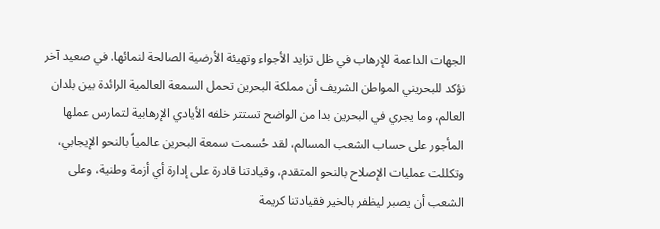الجهات الداعمة للإرهاب في ظل تزايد الأجواء وتهيئة الأرضية الصالحة لنمائها. في صعيد آخر نؤكد للبحريني المواطن الشريف أن مملكة البحرين تحمل السمعة العالمية الرائدة بين بلدان العالم، وما يجري في البحرين بدا من الواضح تستتر خلفه الأيادي الإرهابية لتمارس عملها المأجور على حساب الشعب المسالم، لقد حُسمت سمعة البحرين عالمياً بالنحو الإيجابي، وتكللت عمليات الإصلاح بالنحو المتقدم، وقيادتنا قادرة على إدارة أي أزمة وطنية، وعلى الشعب أن يصبر ليظفر بالخير فقيادتنا كريمة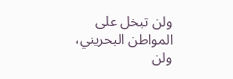ولن تبخل على المواطن البحريني، ولن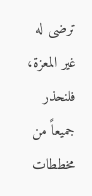ترضى له غير المعزة، فلنحذر جميعاً من مخططات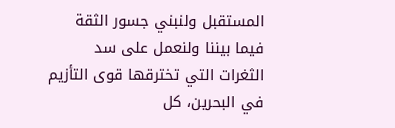المستقبل ولنبني جسور الثقة فيما بيننا ولنعمل على سد الثغرات التي تخترقها قوى التأزيم في البحرين، كل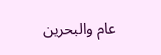عام والبحرين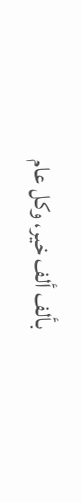بألف ألف خير، وكل عام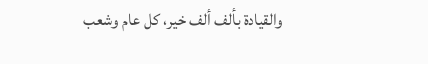والقيادة بألف ألف خير، كل عام وشعب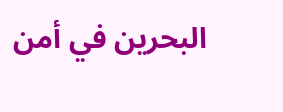البحرين في أمن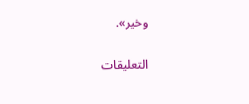وخير».

التعليقات